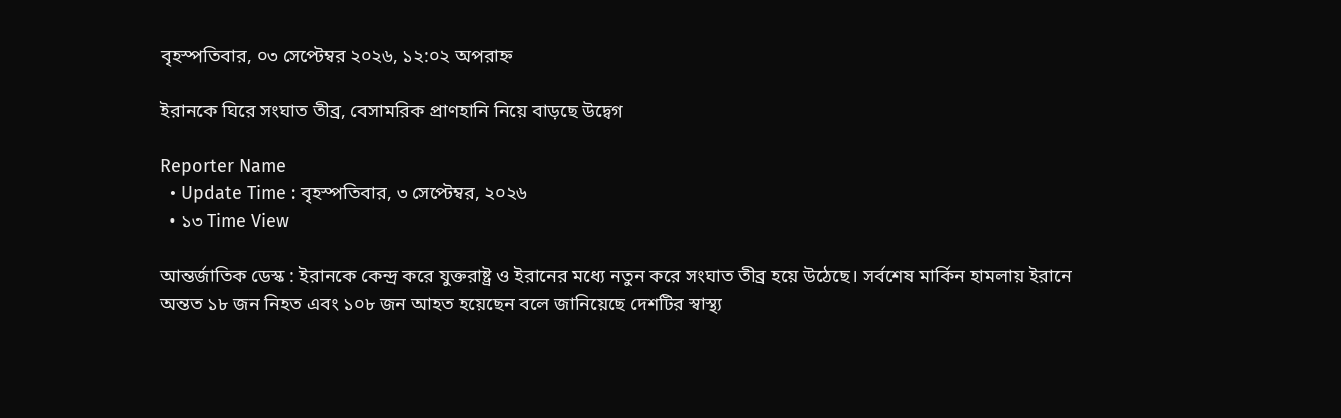বৃহস্পতিবার, ০৩ সেপ্টেম্বর ২০২৬, ১২:০২ অপরাহ্ন

ইরানকে ঘিরে সংঘাত তীব্র, বেসামরিক প্রাণহানি নিয়ে বাড়ছে উদ্বেগ

Reporter Name
  • Update Time : বৃহস্পতিবার, ৩ সেপ্টেম্বর, ২০২৬
  • ১৩ Time View

আন্তর্জাতিক ডেস্ক : ইরানকে কেন্দ্র করে যুক্তরাষ্ট্র ও ইরানের মধ্যে নতুন করে সংঘাত তীব্র হয়ে উঠেছে। সর্বশেষ মার্কিন হামলায় ইরানে অন্তত ১৮ জন নিহত এবং ১০৮ জন আহত হয়েছেন বলে জানিয়েছে দেশটির স্বাস্থ্য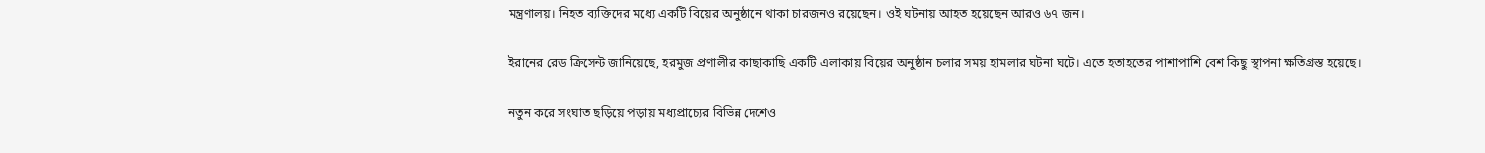মন্ত্রণালয়। নিহত ব্যক্তিদের মধ্যে একটি বিয়ের অনুষ্ঠানে থাকা চারজনও রয়েছেন। ওই ঘটনায় আহত হয়েছেন আরও ৬৭ জন।

ইরানের রেড ক্রিসেন্ট জানিয়েছে, হরমুজ প্রণালীর কাছাকাছি একটি এলাকায় বিয়ের অনুষ্ঠান চলার সময় হামলার ঘটনা ঘটে। এতে হতাহতের পাশাপাশি বেশ কিছু স্থাপনা ক্ষতিগ্রস্ত হয়েছে।

নতুন করে সংঘাত ছড়িয়ে পড়ায় মধ্যপ্রাচ্যের বিভিন্ন দেশেও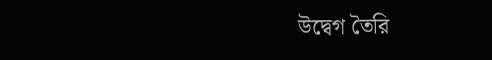উদ্বেগ তৈরি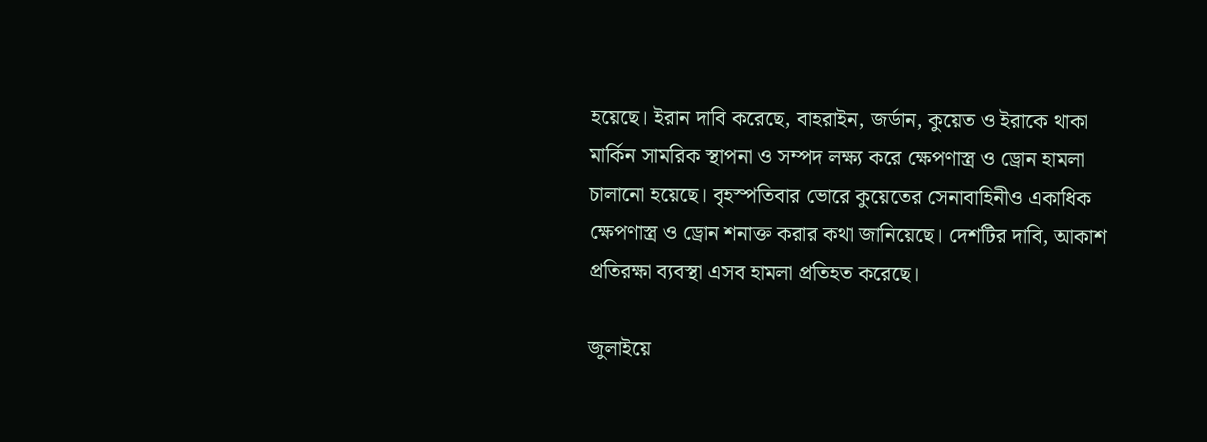হয়েছে। ইরান দাবি করেছে, বাহরাইন, জর্ডান, কুয়েত ও ইরাকে থাকা মার্কিন সামরিক স্থাপনা ও সম্পদ লক্ষ্য করে ক্ষেপণাস্ত্র ও ড্রোন হামলা চালানো হয়েছে। বৃহস্পতিবার ভোরে কুয়েতের সেনাবাহিনীও একাধিক ক্ষেপণাস্ত্র ও ড্রোন শনাক্ত করার কথা জানিয়েছে। দেশটির দাবি, আকাশ প্রতিরক্ষা ব্যবস্থা এসব হামলা প্রতিহত করেছে।

জুলাইয়ে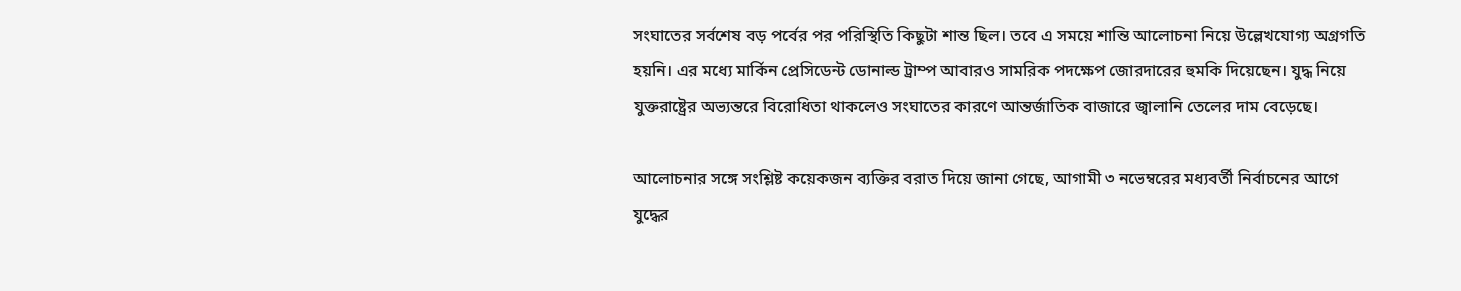সংঘাতের সর্বশেষ বড় পর্বের পর পরিস্থিতি কিছুটা শান্ত ছিল। তবে এ সময়ে শান্তি আলোচনা নিয়ে উল্লেখযোগ্য অগ্রগতি হয়নি। এর মধ্যে মার্কিন প্রেসিডেন্ট ডোনাল্ড ট্রাম্প আবারও সামরিক পদক্ষেপ জোরদারের হুমকি দিয়েছেন। যুদ্ধ নিয়ে যুক্তরাষ্ট্রের অভ্যন্তরে বিরোধিতা থাকলেও সংঘাতের কারণে আন্তর্জাতিক বাজারে জ্বালানি তেলের দাম বেড়েছে।

আলোচনার সঙ্গে সংশ্লিষ্ট কয়েকজন ব্যক্তির বরাত দিয়ে জানা গেছে, আগামী ৩ নভেম্বরের মধ্যবর্তী নির্বাচনের আগে যুদ্ধের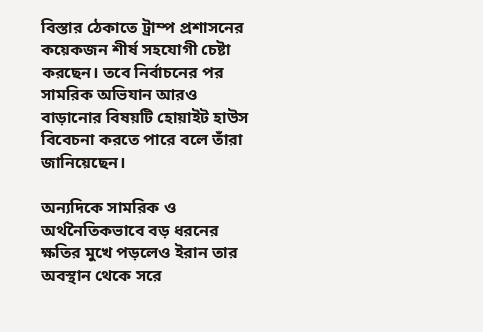বিস্তার ঠেকাতে ট্রাম্প প্রশাসনের কয়েকজন শীর্ষ সহযোগী চেষ্টা করছেন। তবে নির্বাচনের পর সামরিক অভিযান আরও বাড়ানোর বিষয়টি হোয়াইট হাউস বিবেচনা করতে পারে বলে তাঁরা জানিয়েছেন।

অন্যদিকে সামরিক ও অর্থনৈতিকভাবে বড় ধরনের ক্ষতির মুখে পড়লেও ইরান তার অবস্থান থেকে সরে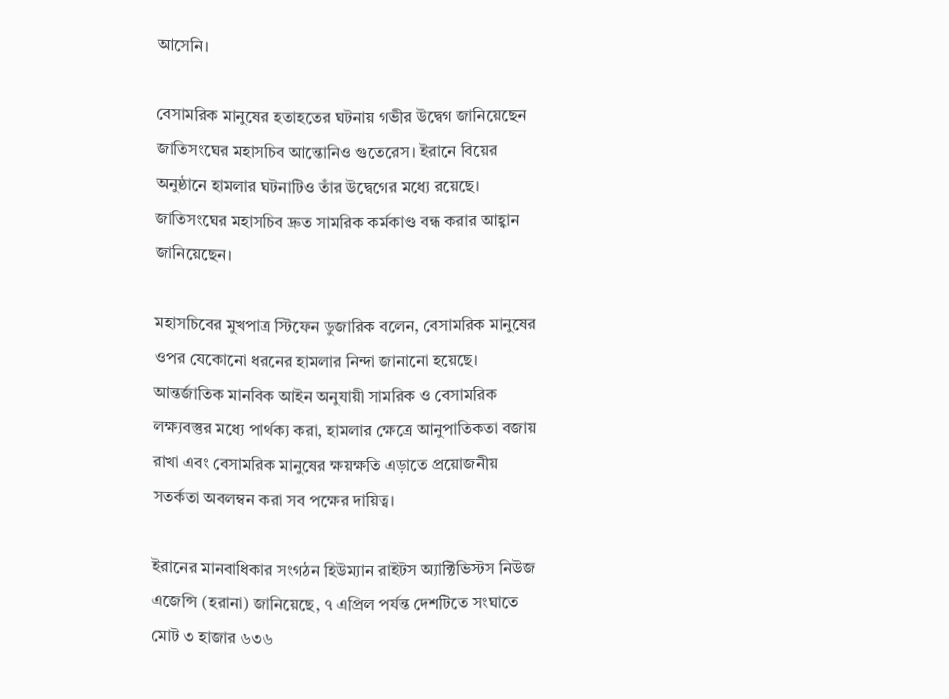আসেনি।

বেসামরিক মানুষের হতাহতের ঘটনায় গভীর উদ্বেগ জানিয়েছেন জাতিসংঘের মহাসচিব আন্তোনিও গুতেরেস। ইরানে বিয়ের অনুষ্ঠানে হামলার ঘটনাটিও তাঁর উদ্বেগের মধ্যে রয়েছে। জাতিসংঘের মহাসচিব দ্রুত সামরিক কর্মকাণ্ড বন্ধ করার আহ্বান জানিয়েছেন।

মহাসচিবের মুখপাত্র স্টিফেন ডুজারিক বলেন, বেসামরিক মানুষের ওপর যেকোনো ধরনের হামলার নিন্দা জানানো হয়েছে। আন্তর্জাতিক মানবিক আইন অনুযায়ী সামরিক ও বেসামরিক লক্ষ্যবস্তুর মধ্যে পার্থক্য করা, হামলার ক্ষেত্রে আনুপাতিকতা বজায় রাখা এবং বেসামরিক মানুষের ক্ষয়ক্ষতি এড়াতে প্রয়োজনীয় সতর্কতা অবলম্বন করা সব পক্ষের দায়িত্ব।

ইরানের মানবাধিকার সংগঠন হিউম্যান রাইটস অ্যাক্টিভিস্টস নিউজ এজেন্সি (হরানা) জানিয়েছে, ৭ এপ্রিল পর্যন্ত দেশটিতে সংঘাতে মোট ৩ হাজার ৬৩৬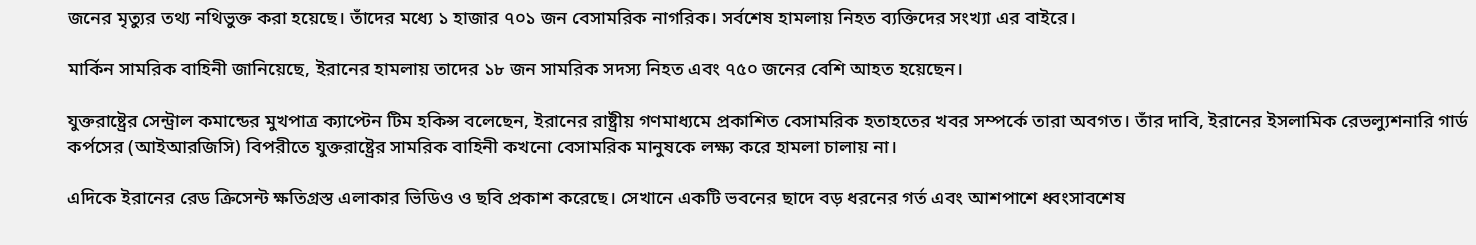জনের মৃত্যুর তথ্য নথিভুক্ত করা হয়েছে। তাঁদের মধ্যে ১ হাজার ৭০১ জন বেসামরিক নাগরিক। সর্বশেষ হামলায় নিহত ব্যক্তিদের সংখ্যা এর বাইরে।

মার্কিন সামরিক বাহিনী জানিয়েছে, ইরানের হামলায় তাদের ১৮ জন সামরিক সদস্য নিহত এবং ৭৫০ জনের বেশি আহত হয়েছেন।

যুক্তরাষ্ট্রের সেন্ট্রাল কমান্ডের মুখপাত্র ক্যাপ্টেন টিম হকিন্স বলেছেন, ইরানের রাষ্ট্রীয় গণমাধ্যমে প্রকাশিত বেসামরিক হতাহতের খবর সম্পর্কে তারা অবগত। তাঁর দাবি, ইরানের ইসলামিক রেভল্যুশনারি গার্ড কর্পসের (আইআরজিসি) বিপরীতে যুক্তরাষ্ট্রের সামরিক বাহিনী কখনো বেসামরিক মানুষকে লক্ষ্য করে হামলা চালায় না।

এদিকে ইরানের রেড ক্রিসেন্ট ক্ষতিগ্রস্ত এলাকার ভিডিও ও ছবি প্রকাশ করেছে। সেখানে একটি ভবনের ছাদে বড় ধরনের গর্ত এবং আশপাশে ধ্বংসাবশেষ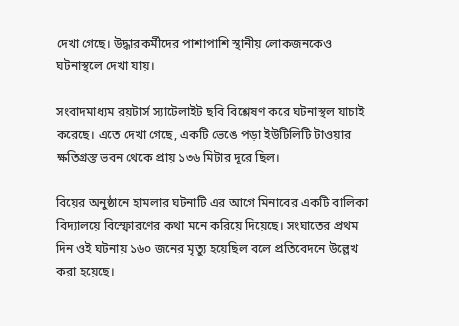দেখা গেছে। উদ্ধারকর্মীদের পাশাপাশি স্থানীয় লোকজনকেও ঘটনাস্থলে দেখা যায়।

সংবাদমাধ্যম রয়টার্স স্যাটেলাইট ছবি বিশ্লেষণ করে ঘটনাস্থল যাচাই করেছে। এতে দেখা গেছে, একটি ভেঙে পড়া ইউটিলিটি টাওয়ার ক্ষতিগ্রস্ত ভবন থেকে প্রায় ১৩৬ মিটার দূরে ছিল।

বিয়ের অনুষ্ঠানে হামলার ঘটনাটি এর আগে মিনাবের একটি বালিকা বিদ্যালয়ে বিস্ফোরণের কথা মনে করিয়ে দিয়েছে। সংঘাতের প্রথম দিন ওই ঘটনায় ১৬০ জনের মৃত্যু হয়েছিল বলে প্রতিবেদনে উল্লেখ করা হয়েছে।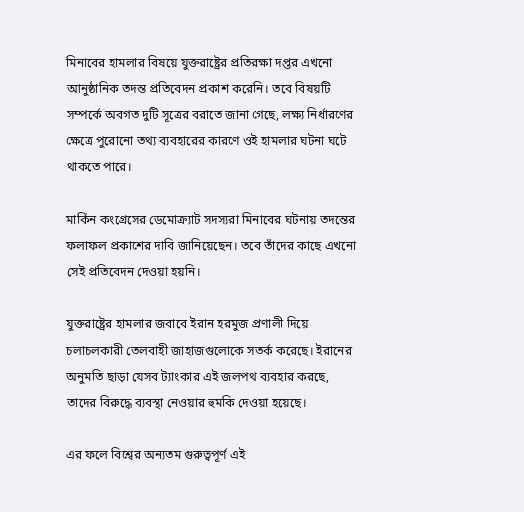মিনাবের হামলার বিষয়ে যুক্তরাষ্ট্রের প্রতিরক্ষা দপ্তর এখনো আনুষ্ঠানিক তদন্ত প্রতিবেদন প্রকাশ করেনি। তবে বিষয়টি সম্পর্কে অবগত দুটি সূত্রের বরাতে জানা গেছে, লক্ষ্য নির্ধারণের ক্ষেত্রে পুরোনো তথ্য ব্যবহারের কারণে ওই হামলার ঘটনা ঘটে থাকতে পারে।

মার্কিন কংগ্রেসের ডেমোক্র্যাট সদস্যরা মিনাবের ঘটনায় তদন্তের ফলাফল প্রকাশের দাবি জানিয়েছেন। তবে তাঁদের কাছে এখনো সেই প্রতিবেদন দেওয়া হয়নি।

যুক্তরাষ্ট্রের হামলার জবাবে ইরান হরমুজ প্রণালী দিয়ে চলাচলকারী তেলবাহী জাহাজগুলোকে সতর্ক করেছে। ইরানের অনুমতি ছাড়া যেসব ট্যাংকার এই জলপথ ব্যবহার করছে, তাদের বিরুদ্ধে ব্যবস্থা নেওয়ার হুমকি দেওয়া হয়েছে।

এর ফলে বিশ্বের অন্যতম গুরুত্বপূর্ণ এই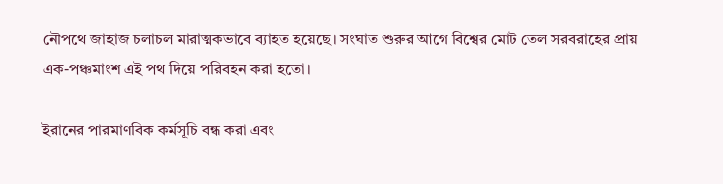নৌপথে জাহাজ চলাচল মারাত্মকভাবে ব্যাহত হয়েছে। সংঘাত শুরুর আগে বিশ্বের মোট তেল সরবরাহের প্রায় এক-পঞ্চমাংশ এই পথ দিয়ে পরিবহন করা হতো।

ইরানের পারমাণবিক কর্মসূচি বন্ধ করা এবং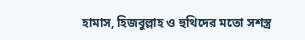হামাস, হিজবুল্লাহ ও হুথিদের মতো সশস্ত্র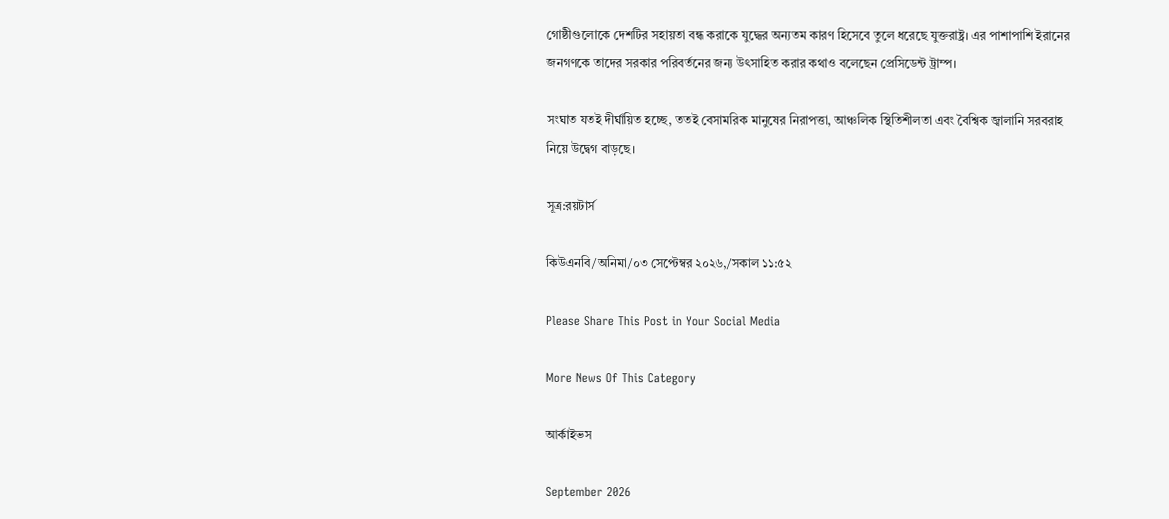গোষ্ঠীগুলোকে দেশটির সহায়তা বন্ধ করাকে যুদ্ধের অন্যতম কারণ হিসেবে তুলে ধরেছে যুক্তরাষ্ট্র। এর পাশাপাশি ইরানের জনগণকে তাদের সরকার পরিবর্তনের জন্য উৎসাহিত করার কথাও বলেছেন প্রেসিডেন্ট ট্রাম্প।

সংঘাত যতই দীর্ঘায়িত হচ্ছে, ততই বেসামরিক মানুষের নিরাপত্তা, আঞ্চলিক স্থিতিশীলতা এবং বৈশ্বিক জ্বালানি সরবরাহ নিয়ে উদ্বেগ বাড়ছে।

সূত্র:রয়টার্স

কিউএনবি/অনিমা/০৩ সেপ্টেম্বর ২০২৬,/সকাল ১১:৫২

Please Share This Post in Your Social Media

More News Of This Category

আর্কাইভস

September 2026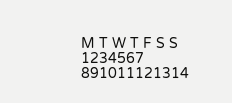M T W T F S S
1234567
891011121314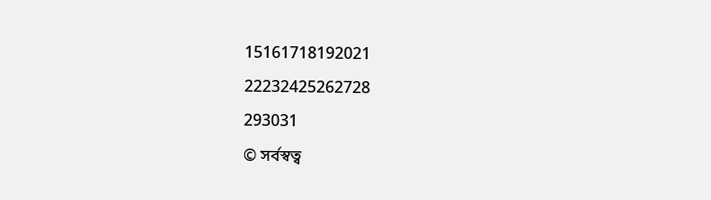15161718192021
22232425262728
293031
© সর্বস্বত্ব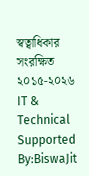স্বত্বাধিকার সংরক্ষিত ২০১৫-২০২৬
IT & Technical Supported By:BiswaJit